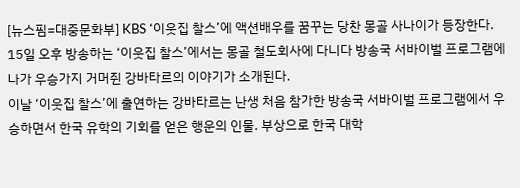[뉴스핌=대중문화부] KBS ‘이웃집 찰스’에 액션배우를 꿈꾸는 당찬 몽골 사나이가 등장한다.
15일 오후 방송하는 ‘이웃집 찰스’에서는 몽골 철도회사에 다니다 방송국 서바이벌 프로그램에 나가 우승가지 거머쥔 강바타르의 이야기가 소개된다.
이날 ‘이웃집 찰스’에 출연하는 강바타르는 난생 처음 참가한 방송국 서바이벌 프로그램에서 우승하면서 한국 유학의 기회를 얻은 행운의 인물. 부상으로 한국 대학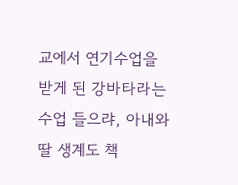교에서 연기수업을 받게 된 강바타라는 수업 들으랴, 아내와 딸 생계도 책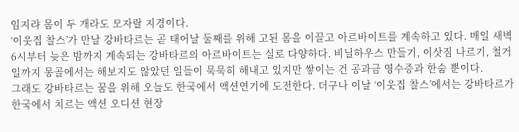임지랴 몸이 두 개라도 모자랄 지경이다.
‘이웃집 찰스’가 만날 강바타르는 곧 태어날 둘째를 위해 고된 몸을 이끌고 아르바이트를 계속하고 있다. 매일 새벽 6시부터 늦은 밤까지 계속되는 강바타르의 아르바이트는 실로 다양하다. 비닐하우스 만들기, 이삿짐 나르기, 철거 일까지 몽골에서는 해보지도 않았던 일들이 묵묵히 해내고 있지만 쌓이는 건 공과금 영수증과 한숨 뿐이다.
그래도 강바타르는 꿈을 위해 오늘도 한국에서 액션연기에 도전한다. 더구나 이날 ‘이웃집 찰스’에서는 강바타르가 한국에서 치르는 액션 오디션 현장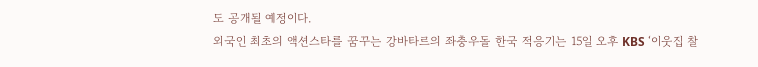도 공개될 예정이다.
외국인 최초의 액션스타를 꿈꾸는 강바타르의 좌충우돌 한국 적응기는 15일 오후 KBS ‘이웃집 찰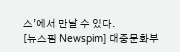스’에서 만날 수 있다.
[뉴스핌 Newspim] 대중문화부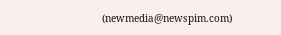(newmedia@newspim.com)